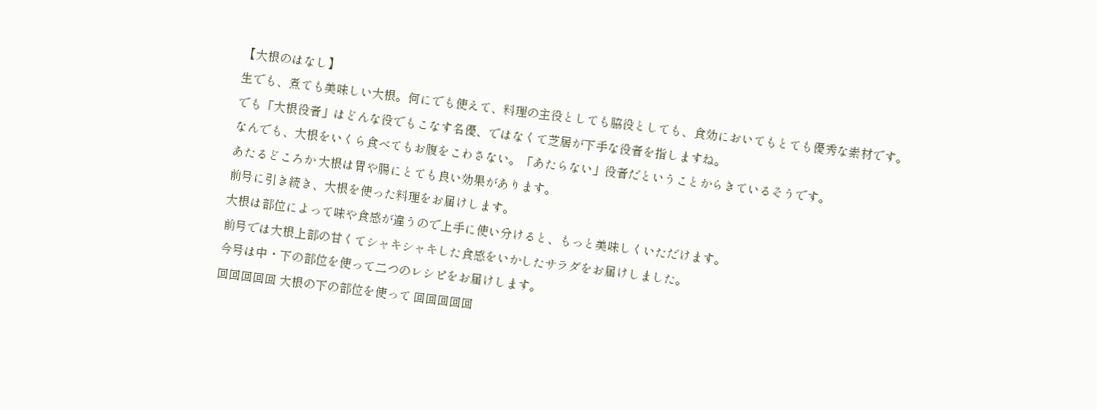【大根のはなし】
生でも、煮ても美味しい大根。何にでも使えて、料理の主役としても脇役としても、食効においてもとても優秀な素材です。
でも「大根役者」はどんな役でもこなす名優、ではなくて芝居が下手な役者を指しますね。
なんでも、大根をいくら食べてもお腹をこわさない。「あたらない」役者だということからきているそうです。
あたるどころか 大根は胃や腸にとても良い効果があります。
前号に引き続き、大根を使った料理をお届けします。
大根は部位によって味や食感が違うので上手に使い分けると、もっと美味しくいただけます。
前号では大根上部の甘くてシャキシャキした食感をいかしたサラダをお届けしました。
今号は中・下の部位を使って二つのレシピをお届けします。
回回回回回 大根の下の部位を使って 回回回回回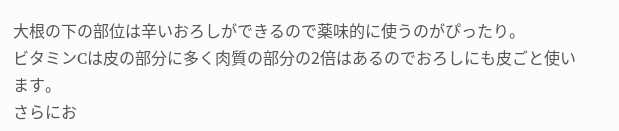大根の下の部位は辛いおろしができるので薬味的に使うのがぴったり。
ビタミンCは皮の部分に多く肉質の部分の2倍はあるのでおろしにも皮ごと使います。
さらにお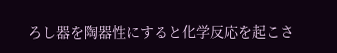ろし器を陶器性にすると化学反応を起こさ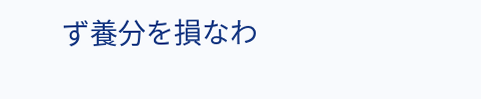ず養分を損なわ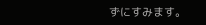ずにすみます。